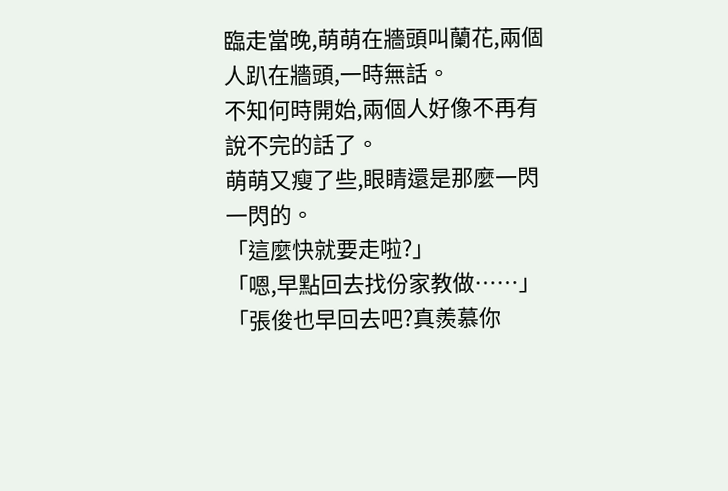臨走當晚,萌萌在牆頭叫蘭花,兩個人趴在牆頭,一時無話。
不知何時開始,兩個人好像不再有說不完的話了。
萌萌又瘦了些,眼睛還是那麼一閃一閃的。
「這麼快就要走啦?」
「嗯,早點回去找份家教做……」
「張俊也早回去吧?真羨慕你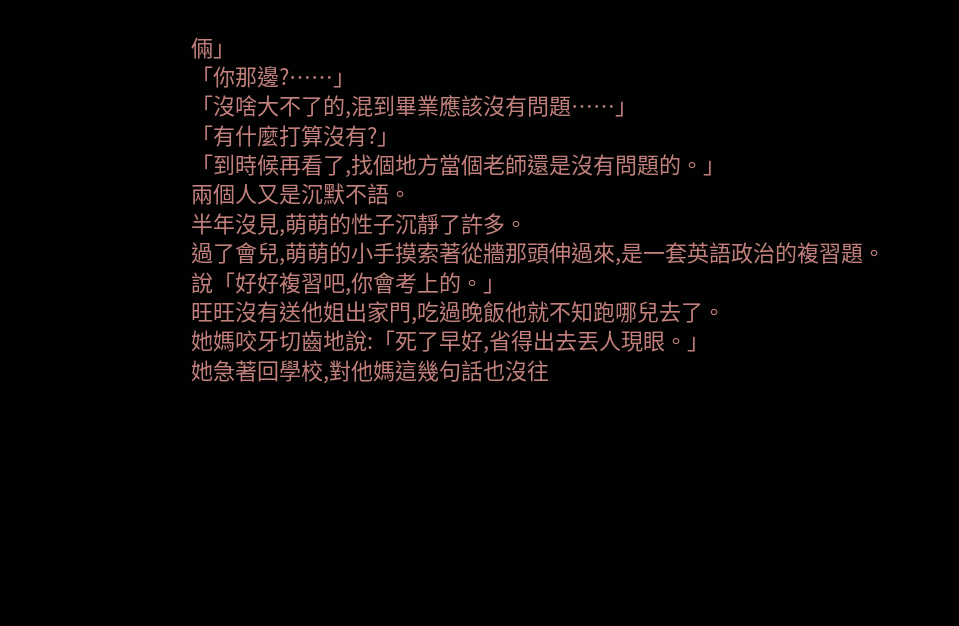倆」
「你那邊?……」
「沒啥大不了的,混到畢業應該沒有問題……」
「有什麼打算沒有?」
「到時候再看了,找個地方當個老師還是沒有問題的。」
兩個人又是沉默不語。
半年沒見,萌萌的性子沉靜了許多。
過了會兒,萌萌的小手摸索著從牆那頭伸過來,是一套英語政治的複習題。
說「好好複習吧,你會考上的。」
旺旺沒有送他姐出家門,吃過晚飯他就不知跑哪兒去了。
她媽咬牙切齒地說:「死了早好,省得出去丟人現眼。」
她急著回學校,對他媽這幾句話也沒往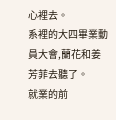心裡去。
系裡的大四畢業動員大會,蘭花和姜芳菲去聽了。
就業的前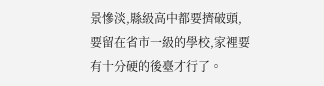景慘淡,縣級高中都要擠破頭,要留在省市一級的學校,家裡要有十分硬的後臺才行了。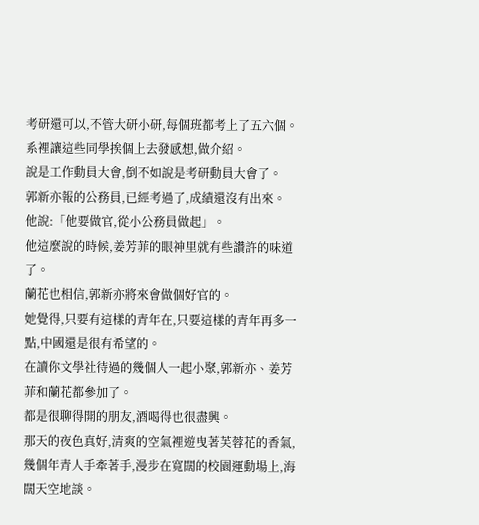考研還可以,不管大研小研,每個班都考上了五六個。
系裡讓這些同學挨個上去發感想,做介紹。
說是工作動員大會,倒不如說是考研動員大會了。
郭新亦報的公務員,已經考過了,成績還沒有出來。
他說:「他要做官,從小公務員做起」。
他這麼說的時候,姜芳菲的眼神里就有些讚許的味道了。
蘭花也相信,郭新亦將來會做個好官的。
她覺得,只要有這樣的青年在,只要這樣的青年再多一點,中國還是很有希望的。
在讀你文學社待過的幾個人一起小聚,郭新亦、姜芳菲和蘭花都參加了。
都是很聊得開的朋友,酒喝得也很盡興。
那天的夜色真好,清爽的空氣裡遊曳著芙蓉花的香氣,幾個年青人手牽著手,漫步在寬闊的校園運動場上,海闊天空地談。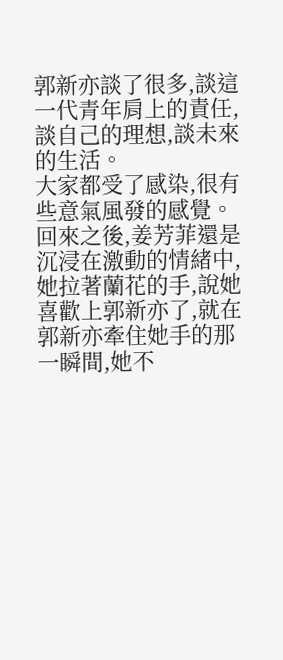郭新亦談了很多,談這一代青年肩上的責任,談自己的理想,談未來的生活。
大家都受了感染,很有些意氣風發的感覺。
回來之後,姜芳菲還是沉浸在激動的情緒中,
她拉著蘭花的手,說她喜歡上郭新亦了,就在郭新亦牽住她手的那一瞬間,她不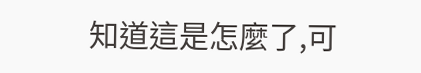知道這是怎麼了,可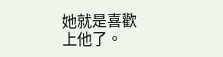她就是喜歡上他了。